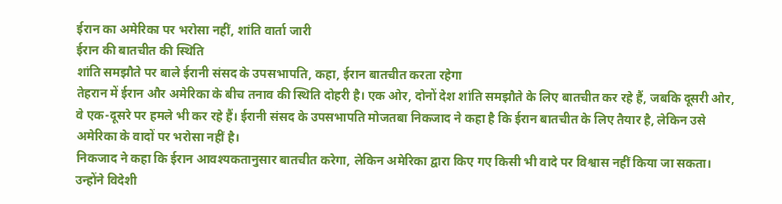ईरान का अमेरिका पर भरोसा नहीं, शांति वार्ता जारी
ईरान की बातचीत की स्थिति
शांति समझौते पर बाले ईरानी संसद के उपसभापति, कहा, ईरान बातचीत करता रहेगा
तेहरान में ईरान और अमेरिका के बीच तनाव की स्थिति दोहरी है। एक ओर, दोनों देश शांति समझौते के लिए बातचीत कर रहे हैं, जबकि दूसरी ओर, वे एक-दूसरे पर हमले भी कर रहे हैं। ईरानी संसद के उपसभापति मोजतबा निकजाद ने कहा है कि ईरान बातचीत के लिए तैयार है, लेकिन उसे अमेरिका के वादों पर भरोसा नहीं है।
निकजाद ने कहा कि ईरान आवश्यकतानुसार बातचीत करेगा, लेकिन अमेरिका द्वारा किए गए किसी भी वादे पर विश्वास नहीं किया जा सकता। उन्होंने विदेशी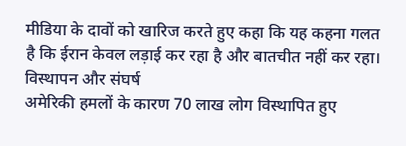मीडिया के दावों को खारिज करते हुए कहा कि यह कहना गलत है कि ईरान केवल लड़ाई कर रहा है और बातचीत नहीं कर रहा।
विस्थापन और संघर्ष
अमेरिकी हमलों के कारण 70 लाख लोग विस्थापित हुए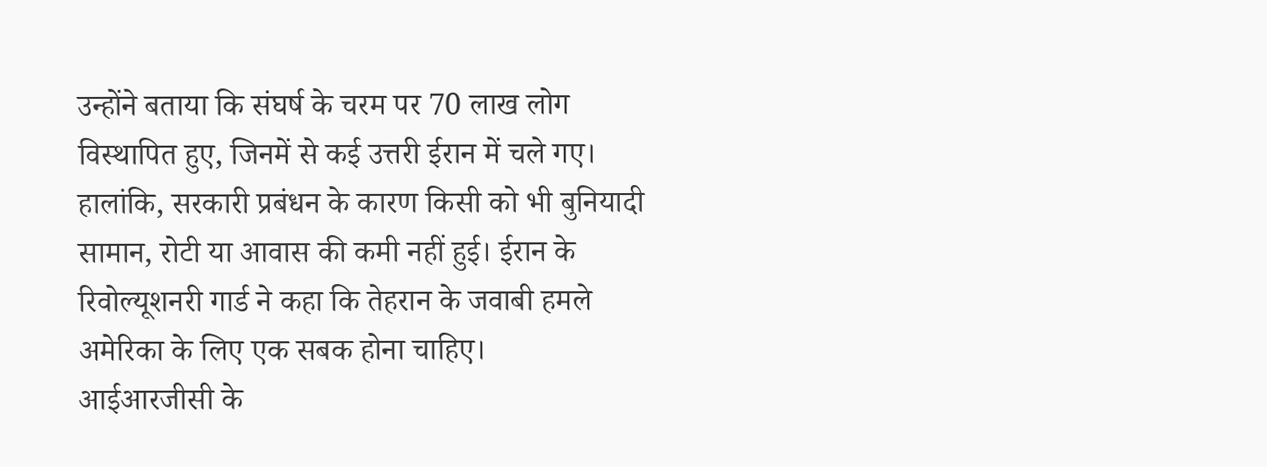उन्होंने बताया कि संघर्ष के चरम पर 70 लाख लोग विस्थापित हुए, जिनमें से कई उत्तरी ईरान में चले गए। हालांकि, सरकारी प्रबंधन के कारण किसी को भी बुनियादी सामान, रोटी या आवास की कमी नहीं हुई। ईरान के रिवोल्यूशनरी गार्ड ने कहा कि तेहरान के जवाबी हमले अमेरिका के लिए एक सबक होना चाहिए।
आईआरजीसी के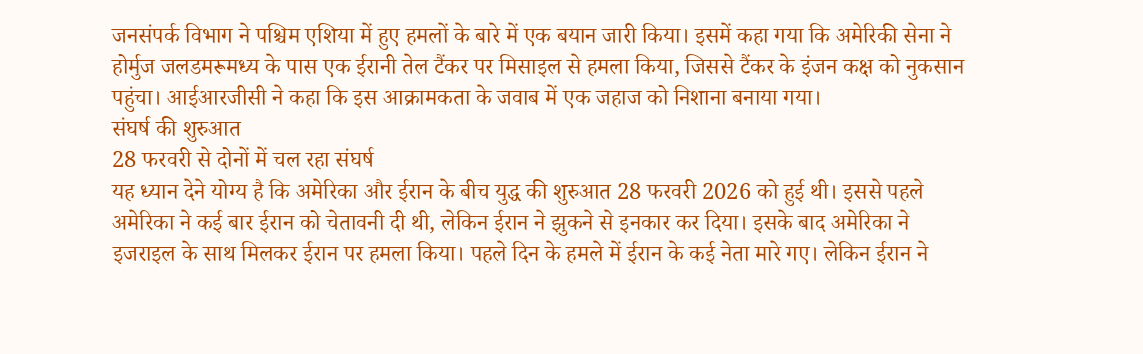जनसंपर्क विभाग ने पश्चिम एशिया में हुए हमलों के बारे में एक बयान जारी किया। इसमें कहा गया कि अमेरिकी सेना ने होर्मुज जलडमरूमध्य के पास एक ईरानी तेल टैंकर पर मिसाइल से हमला किया, जिससे टैंकर के इंजन कक्ष को नुकसान पहुंचा। आईआरजीसी ने कहा कि इस आक्रामकता के जवाब में एक जहाज को निशाना बनाया गया।
संघर्ष की शुरुआत
28 फरवरी से दोनों में चल रहा संघर्ष
यह ध्यान देने योग्य है कि अमेरिका और ईरान के बीच युद्ध की शुरुआत 28 फरवरी 2026 को हुई थी। इससे पहले अमेरिका ने कई बार ईरान को चेतावनी दी थी, लेकिन ईरान ने झुकने से इनकार कर दिया। इसके बाद अमेरिका ने इजराइल के साथ मिलकर ईरान पर हमला किया। पहले दिन के हमले में ईरान के कई नेता मारे गए। लेकिन ईरान ने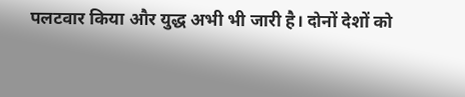पलटवार किया और युद्ध अभी भी जारी है। दोनों देशों को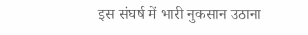इस संघर्ष में भारी नुकसान उठाना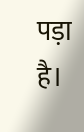पड़ा है।